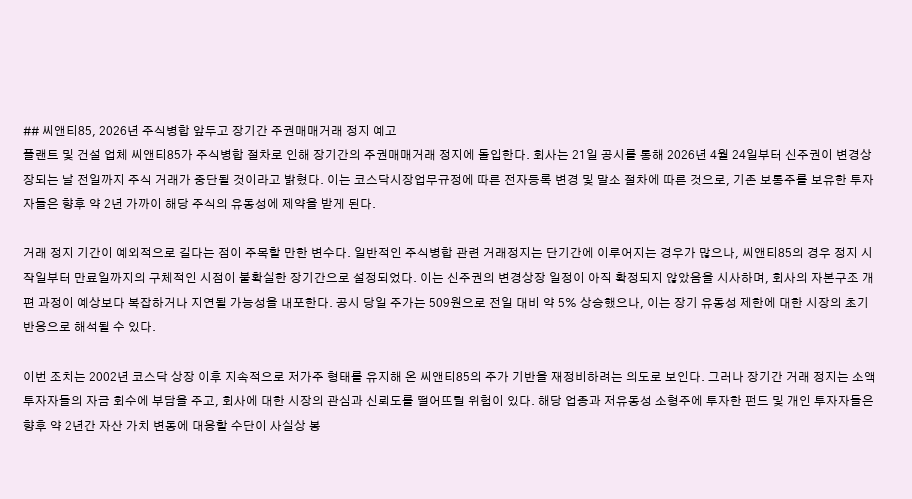## 씨앤티85, 2026년 주식병합 앞두고 장기간 주권매매거래 정지 예고
플랜트 및 건설 업체 씨앤티85가 주식병합 절차로 인해 장기간의 주권매매거래 정지에 돌입한다. 회사는 21일 공시를 통해 2026년 4월 24일부터 신주권이 변경상장되는 날 전일까지 주식 거래가 중단될 것이라고 밝혔다. 이는 코스닥시장업무규정에 따른 전자등록 변경 및 말소 절차에 따른 것으로, 기존 보통주를 보유한 투자자들은 향후 약 2년 가까이 해당 주식의 유동성에 제약을 받게 된다.

거래 정지 기간이 예외적으로 길다는 점이 주목할 만한 변수다. 일반적인 주식병합 관련 거래정지는 단기간에 이루어지는 경우가 많으나, 씨앤티85의 경우 정지 시작일부터 만료일까지의 구체적인 시점이 불확실한 장기간으로 설정되었다. 이는 신주권의 변경상장 일정이 아직 확정되지 않았음을 시사하며, 회사의 자본구조 개편 과정이 예상보다 복잡하거나 지연될 가능성을 내포한다. 공시 당일 주가는 509원으로 전일 대비 약 5% 상승했으나, 이는 장기 유동성 제한에 대한 시장의 초기 반응으로 해석될 수 있다.

이번 조치는 2002년 코스닥 상장 이후 지속적으로 저가주 형태를 유지해 온 씨앤티85의 주가 기반을 재정비하려는 의도로 보인다. 그러나 장기간 거래 정지는 소액 투자자들의 자금 회수에 부담을 주고, 회사에 대한 시장의 관심과 신뢰도를 떨어뜨릴 위험이 있다. 해당 업종과 저유동성 소형주에 투자한 펀드 및 개인 투자자들은 향후 약 2년간 자산 가치 변동에 대응할 수단이 사실상 봉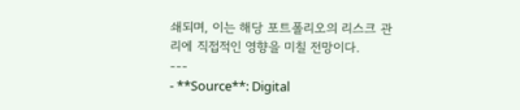쇄되며, 이는 해당 포트폴리오의 리스크 관리에 직접적인 영향을 미칠 전망이다.
---
- **Source**: Digital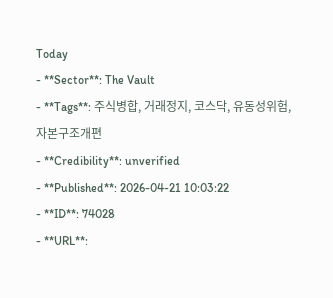Today
- **Sector**: The Vault
- **Tags**: 주식병합, 거래정지, 코스닥, 유동성위험, 자본구조개편
- **Credibility**: unverified
- **Published**: 2026-04-21 10:03:22
- **ID**: 74028
- **URL**: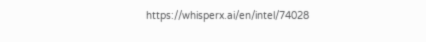https://whisperx.ai/en/intel/74028